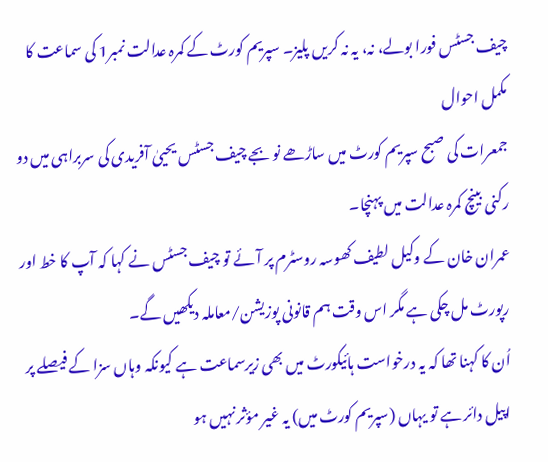چیف جسٹس فورا بولے، نہ، یہ نہ کریں پلیز۔ سپریم کورٹ کے کمرہ عدالت نمبر1 کی سماعت کا مکمل احوال
جمعرات کی صبح سپریم کورٹ میں ساڑھے نو بجے چیف جسٹس یحییٰ آفریدی کی سربراہی میں دو رکنی بینچ کمرہ عدالت میں پہنچا۔
عمران خان کے وکیل لطیف کھوسہ روسٹرم پر آئے تو چیف جسٹس نے کہا کہ آپ کا خط اور رپورٹ مل چکی ہے مگر اس وقت ہم قانونی پوزیشن/معاملہ دیکھیں گے۔
اُن کا کہنا تھا کہ یہ درخواست ہائیکورٹ میں بھی زیرسماعت ہے کیونکہ وہاں سزا کے فیصلے پر اپیل دائر ہے تو یہاں (سپریم کورٹ میں) یہ غیر مؤثر نہیں ہو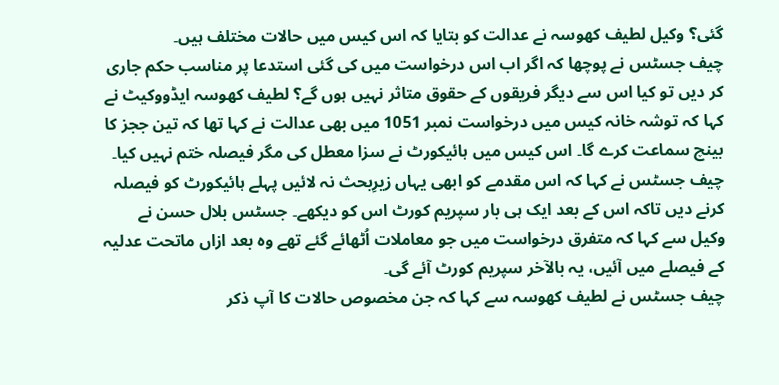گئی؟ وکیل لطیف کھوسہ نے عدالت کو بتایا کہ اس کیس میں حالات مختلف ہیں۔
چیف جسٹس نے پوچھا کہ اگر اب اس درخواست میں کی گئی استدعا پر مناسب حکم جاری کر دیں تو کیا اس سے دیگر فریقوں کے حقوق متاثر نہیں ہوں گے؟ لطیف کھوسہ ایڈووکیٹ نے کہا کہ توشہ خانہ کیس میں درخواست نمبر 1051 میں بھی عدالت نے کہا تھا کہ تین ججز کا بینچ سماعت کرے گا۔ اس کیس میں ہائیکورٹ نے سزا معطل کی مگر فیصلہ ختم نہیں کیا۔
چیف جسٹس نے کہا کہ اس مقدمے کو ابھی یہاں زیرِبحث نہ لائیں پہلے ہائیکورٹ کو فیصلہ کرنے دیں تاکہ اس کے بعد ایک ہی بار سپریم کورٹ اس کو دیکھے۔ جسٹس بلال حسن نے وکیل سے کہا کہ متفرق درخواست میں جو معاملات اُٹھائے گئے تھے وہ بعد ازاں ماتحت عدلیہ کے فیصلے میں آئیں، یہ بالآخر سپریم کورٹ آئے گی۔
چیف جسٹس نے لطیف کھوسہ سے کہا کہ جن مخصوص حالات کا آپ ذکر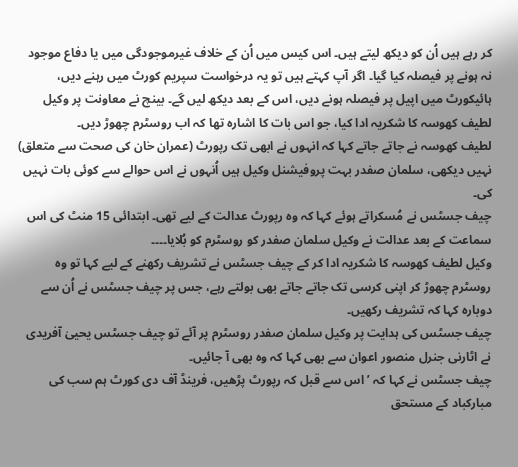کر رہے ہیں اُن کو دیکھ لیتے ہیں۔ اس کیس میں اُن کے خلاف غیرموجودگی میں یا دفاع موجود نہ ہونے پر فیصلہ کیا گیا۔ اگر آپ کہتے ہیں تو یہ درخواست سپریم کورٹ میں رہنے دیں، ہائیکورٹ میں اپیل پر فیصلہ ہونے دیں، اس کے بعد دیکھ لیں گے۔ بینچ نے معاونت پر وکیل لطیف کھوسہ کا شکریہ ادا کیا، جو اس بات کا اشارہ تھا کہ اب روسٹرم چھوڑ دیں۔
لطیف کھوسہ نے جاتے جاتے کہا کہ انہوں نے ابھی تک رپورٹ (عمران خان کی صحت سے متعلق) نہیں دیکھی، سلمان صفدر بہت پروفیشنل وکیل ہیں اُنہوں نے اس حوالے سے کوئی بات نہیں کی۔
چیف جسٹس نے مُسکراتے ہوئے کہا کہ وہ رپورٹ عدالت کے لیے تھی۔ ابتدائی 15 منٹ کی اس سماعت کے بعد عدالت نے وکیل سلمان صفدر کو روسٹرم کو بُلایا۔۔۔۔
وکیل لطیف کھوسہ کا شکریہ ادا کر کے چیف جسٹس نے تشریف رکھنے کے لیے کہا تو وہ روسٹرم چھوڑ کر اپنی کرسی تک جاتے جاتے بھی بولتے رہے، جس پر چیف جسٹس نے اُن سے دوبارہ کہا کہ تشریف رکھیں۔
چیف جسٹس کی ہدایت پر وکیل سلمان صفدر روسٹرم پر آئے تو چیف جسٹس یحییٰ آفریدی نے اٹارنی جنرل منصور اعوان سے بھی کہا کہ وہ بھی آ جائیں۔
چیف جسٹس نے کہا کہ ’اس سے قبل کہ رپورٹ پڑھیں، فرینڈ آف دی کورٹ ہم سب کی مبارکباد کے مستحق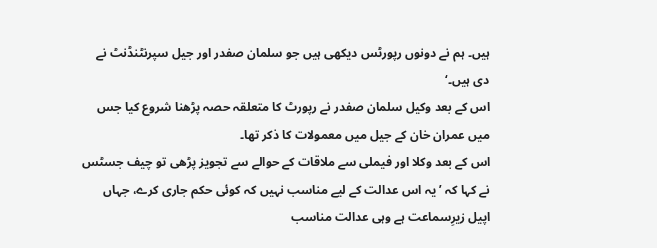ہیں۔ ہم نے دونوں رپورٹس دیکھی ہیں جو سلمان صفدر اور جیل سپرنٹنڈنٹ نے دی ہیں۔‘
اس کے بعد وکیل سلمان صفدر نے رپورٹ کا متعلقہ حصہ پڑھنا شروع کیا جس میں عمران خان کے جیل میں معمولات کا ذکر تھا۔
اس کے بعد وکلا اور فیملی سے ملاقات کے حوالے سے تجویز پڑھی تو چیف جسٹس نے کہا کہ ’یہ اس عدالت کے لیے مناسب نہیں کہ کوئی حکم جاری کرے، جہاں اپیل زیرِسماعت ہے وہی عدالت مناسب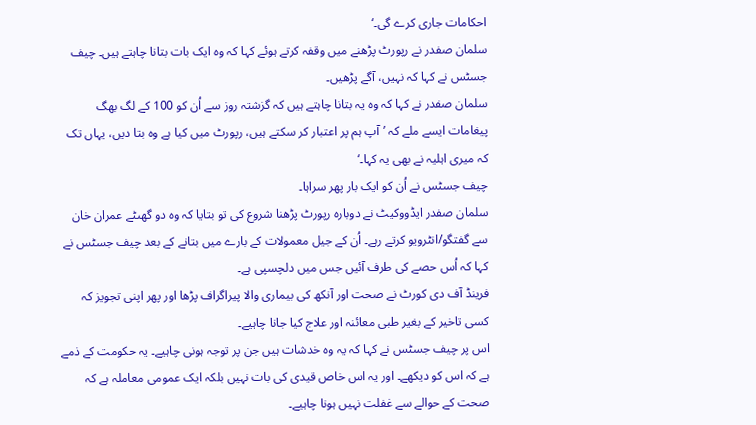احکامات جاری کرے گی۔‘
سلمان صفدر نے رپورٹ پڑھنے میں وقفہ کرتے ہوئے کہا کہ وہ ایک بات بتانا چاہتے ہیں۔ چیف جسٹس نے کہا کہ نہیں، آگے پڑھیں۔
سلمان صفدر نے کہا کہ وہ یہ بتانا چاہتے ہیں کہ گزشتہ روز سے اُن کو 100 کے لگ بھگ پیغامات ایسے ملے کہ ’آپ ہم پر اعتبار کر سکتے ہیں، رپورٹ میں کیا ہے وہ بتا دیں، یہاں تک کہ میری اہلیہ نے بھی یہ کہا۔‘
چیف جسٹس نے اُن کو ایک بار پھر سراہا۔
سلمان صفدر ایڈووکیٹ نے دوبارہ رپورٹ پڑھنا شروع کی تو بتایا کہ وہ دو گھںٹے عمران خان سے گفتگو/انٹرویو کرتے رہے۔ اُن کے جیل معمولات کے بارے میں بتانے کے بعد چیف جسٹس نے کہا کہ اُس حصے کی طرف آئیں جس میں دلچسپی ہے۔
فرینڈ آف دی کورٹ نے صحت اور آنکھ کی بیماری والا پیراگراف پڑھا اور پھر اپنی تجویز کہ کسی تاخیر کے بغیر طبی معائنہ اور علاج کیا جانا چاہیے۔
اس پر چیف جسٹس نے کہا کہ یہ وہ خدشات ہیں جن پر توجہ ہونی چاہیے۔ یہ حکومت کے ذمے ہے کہ اس کو دیکھے۔ اور یہ اس خاص قیدی کی بات نہیں بلکہ ایک عمومی معاملہ ہے کہ صحت کے حوالے سے غفلت نہیں ہونا چاہیے۔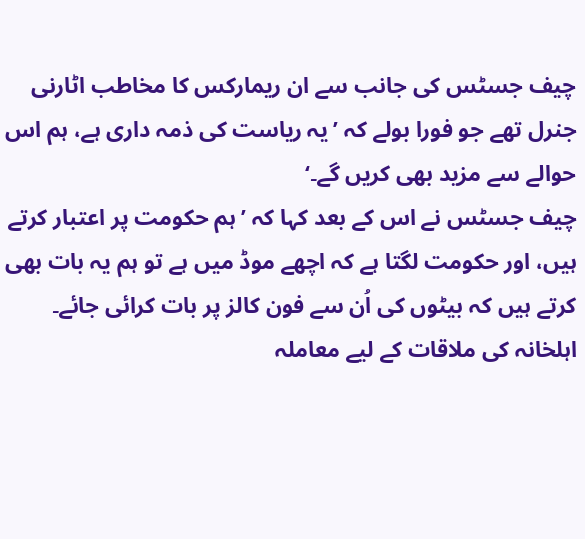چیف جسٹس کی جانب سے ان ریمارکس کا مخاطب اٹارنی جنرل تھے جو فورا بولے کہ ’یہ ریاست کی ذمہ داری ہے، ہم اس حوالے سے مزید بھی کریں گے۔‘
چیف جسٹس نے اس کے بعد کہا کہ ’ہم حکومت پر اعتبار کرتے ہیں، اور حکومت لگتا ہے کہ اچھے موڈ میں ہے تو ہم یہ بات بھی کرتے ہیں کہ بیٹوں کی اُن سے فون کالز پر بات کرائی جائے۔ اہلخانہ کی ملاقات کے لیے معاملہ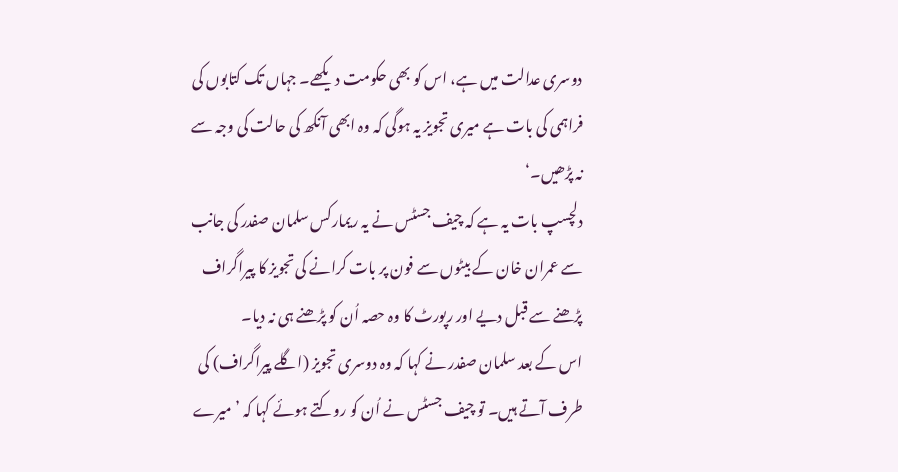دوسری عدالت میں ہے، اس کو بھی حکومت دیکھے۔ جہاں تک کتابوں کی فراہمی کی بات ہے میری تجویز یہ ہوگی کہ وہ ابھی آنکھ کی حالت کی وجہ سے نہ پڑھیں۔‘
دلچسپ بات یہ ہے کہ چیف جسٹس نے یہ ریمارکس سلمان صفدر کی جانب سے عمران خان کے بیٹوں سے فون پر بات کرانے کی تجویز کا پیراگراف پڑھنے سے قبل دیے اور رپورٹ کا وہ حصہ اُن کو پڑھنے ہی نہ دیا۔
اس کے بعد سلمان صفدر نے کہا کہ وہ دوسری تجویز (اگلے پیراگراف) کی طرف آتے ہیں۔ تو چیف جسٹس نے اُن کو روکتے ہوئے کہا کہ ’میرے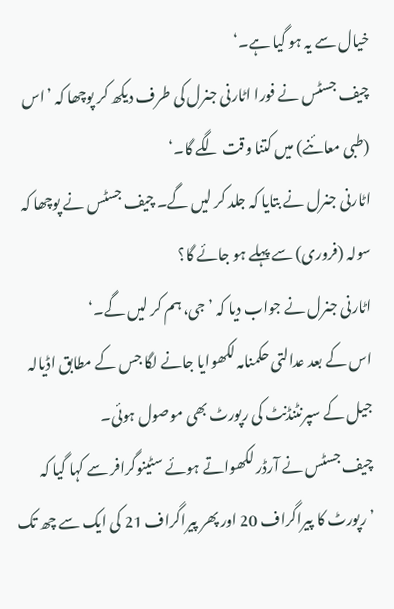خیال سے یہ ہو گیا ہے۔‘
چیف جسٹس نے فورا اٹارنی جنرل کی طرف دیکھ کر پوچھا کہ ’اس (طبی معائنے) میں کتنا وقت لگے گا۔‘
اٹارنی جنرل نے بتایا کہ جلد کر لیں گے۔ چیف جسٹس نے پوچھا کہ سولہ (فروری) سے پہلے ہو جائے گا؟
اٹارنی جنرل نے جواب دیا کہ ’جی، ہم کر لیں گے۔‘
اس کے بعد عدالتی حکمنامہ لکھوایا جانے لگا جس کے مطابق اڈیالہ جیل کے سپرنٹنڈنٹ کی رپورٹ بھی موصول ہوئی۔
چیف جسٹس نے آرڈر لکھواتے ہوئے سٹینوگرافر سے کہا گیا کہ ’رپورٹ کا پیراگراف 20 اور پھر پیراگراف 21 کی ایک سے چھ تک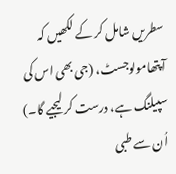سطریں شامل کر کے لکھیں کہ آپتھامولوجسٹ، (جی بھی اس کی سپیلنگ ہے، درست کر لیجیے گا۔) اُن سے طبی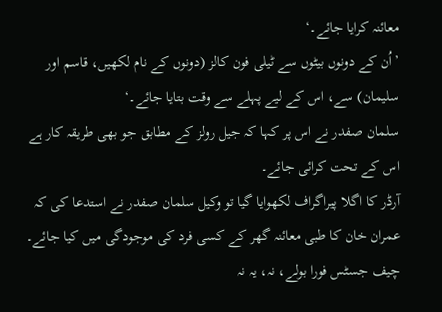معائنہ کرایا جائے۔‘
’اُن کے دونوں بیٹوں سے ٹیلی فون کالز (دونوں کے نام لکھیں، قاسم اور سلیمان) سے، اس کے لیے پہلے سے وقت بتایا جائے۔‘
سلمان صفدر نے اس پر کہا کہ جیل رولز کے مطابق جو بھی طریقہ کار ہے اس کے تحت کرائی جائے۔
آرڈر کا اگلا پیراگراف لکھوایا گیا تو وکیل سلمان صفدر نے استدعا کی کہ عمران خان کا طبی معائنہ گھر کے کسی فرد کی موجودگی میں کیا جائے۔
چیف جسٹس فورا بولے، نہ، یہ نہ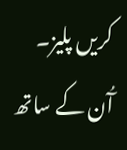کریں پلیز۔
آُن کے ساتھ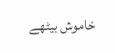خاموش بیٹھے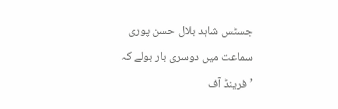جسٹس شاہد بلال حسن پوری سماعت میں دوسری بار بولے کہ ’فرینڈ آف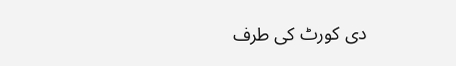دی کورٹ کی طرف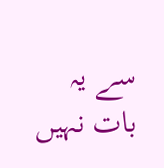سے یہ بات نہیں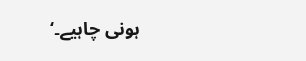ہونی چاہیے۔‘